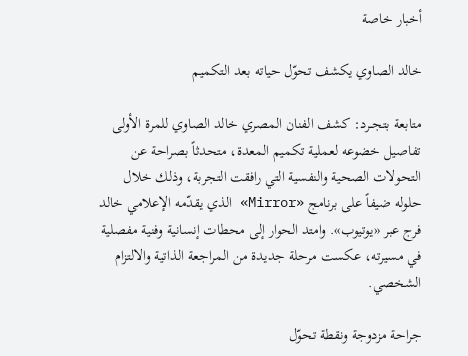أخبار خاصة

خالد الصاوي يكشف تحوّل حياته بعد التكميم

متابعة بتجــرد: كشف الفنان المصري خالد الصاوي للمرة الأولى تفاصيل خضوعه لعملية تكميم المعدة، متحدثاً بصراحة عن التحولات الصحية والنفسية التي رافقت التجربة، وذلك خلال حلوله ضيفاً على برنامج «Mirror» الذي يقدّمه الإعلامي خالد فرج عبر «يوتيوب». وامتد الحوار إلى محطات إنسانية وفنية مفصلية في مسيرته، عكست مرحلة جديدة من المراجعة الذاتية والالتزام الشخصي.

جراحة مزدوجة ونقطة تحوّل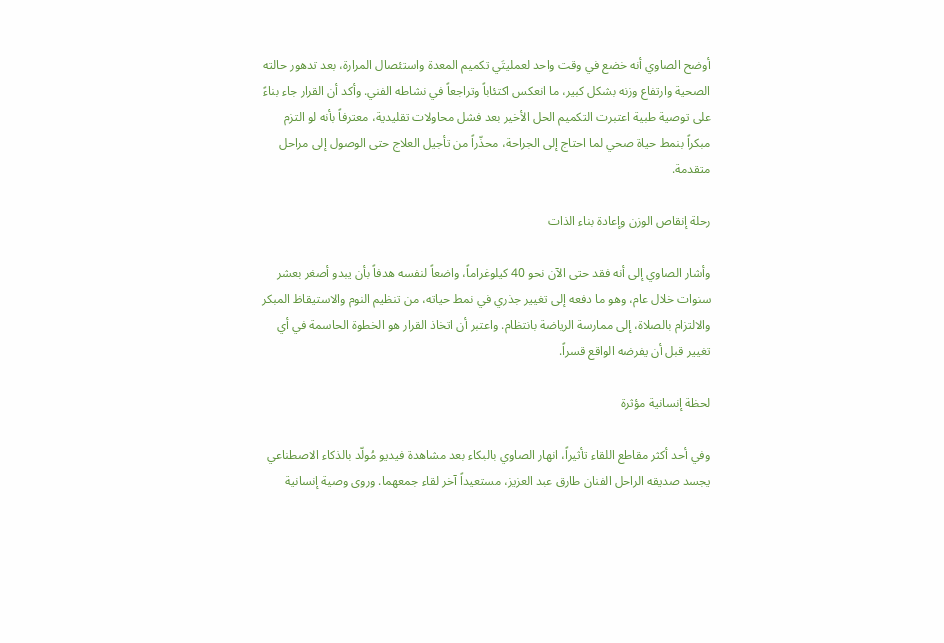أوضح الصاوي أنه خضع في وقت واحد لعمليتَي تكميم المعدة واستئصال المرارة، بعد تدهور حالته الصحية وارتفاع وزنه بشكل كبير، ما انعكس اكتئاباً وتراجعاً في نشاطه الفني. وأكد أن القرار جاء بناءً على توصية طبية اعتبرت التكميم الحل الأخير بعد فشل محاولات تقليدية، معترفاً بأنه لو التزم مبكراً بنمط حياة صحي لما احتاج إلى الجراحة، محذّراً من تأجيل العلاج حتى الوصول إلى مراحل متقدمة.

رحلة إنقاص الوزن وإعادة بناء الذات

وأشار الصاوي إلى أنه فقد حتى الآن نحو 40 كيلوغراماً، واضعاً لنفسه هدفاً بأن يبدو أصغر بعشر سنوات خلال عام، وهو ما دفعه إلى تغيير جذري في نمط حياته، من تنظيم النوم والاستيقاظ المبكر والالتزام بالصلاة، إلى ممارسة الرياضة بانتظام. واعتبر أن اتخاذ القرار هو الخطوة الحاسمة في أي تغيير قبل أن يفرضه الواقع قسراً.

لحظة إنسانية مؤثرة

وفي أحد أكثر مقاطع اللقاء تأثيراً، انهار الصاوي بالبكاء بعد مشاهدة فيديو مُولّد بالذكاء الاصطناعي يجسد صديقه الراحل الفنان طارق عبد العزيز، مستعيداً آخر لقاء جمعهما. وروى وصية إنسانية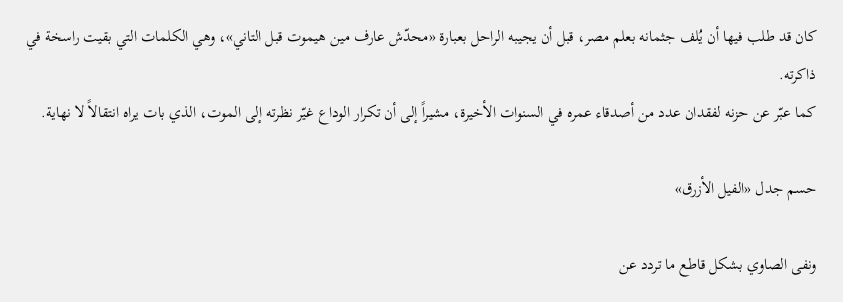كان قد طلب فيها أن يُلف جثمانه بعلم مصر، قبل أن يجيبه الراحل بعبارة «محدّش عارف مين هيموت قبل التاني»، وهي الكلمات التي بقيت راسخة في ذاكرته.
كما عبّر عن حزنه لفقدان عدد من أصدقاء عمره في السنوات الأخيرة، مشيراً إلى أن تكرار الوداع غيّر نظرته إلى الموت، الذي بات يراه انتقالاً لا نهاية.

حسم جدل «الفيل الأزرق»

ونفى الصاوي بشكل قاطع ما تردد عن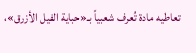تعاطيه مادة تُعرف شعبياً بـ«حباية الفيل الأزرق»،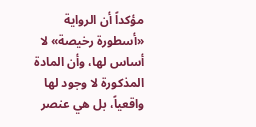مؤكداً أن الرواية «أسطورة رخيصة» لا أساس لها، وأن المادة المذكورة لا وجود لها واقعياً، بل هي عنصر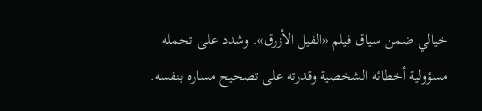خيالي ضمن سياق فيلم «الفيل الأزرق». وشدد على تحمله مسؤولية أخطائه الشخصية وقدرته على تصحيح مساره بنفسه.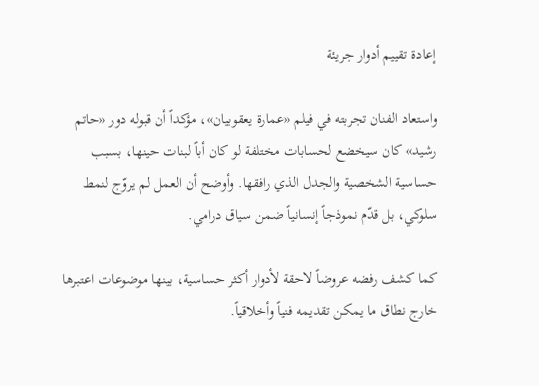إعادة تقييم أدوار جريئة

واستعاد الفنان تجربته في فيلم «عمارة يعقوبيان»، مؤكداً أن قبوله دور «حاتم رشيد» كان سيخضع لحسابات مختلفة لو كان أباً لبنات حينها، بسبب حساسية الشخصية والجدل الذي رافقها. وأوضح أن العمل لم يروّج لنمط سلوكي، بل قدّم نموذجاً إنسانياً ضمن سياق درامي.

كما كشف رفضه عروضاً لاحقة لأدوار أكثر حساسية، بينها موضوعات اعتبرها خارج نطاق ما يمكن تقديمه فنياً وأخلاقياً.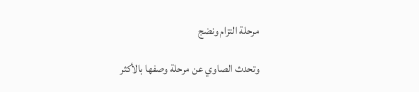مرحلة التزام ونضج

وتحدث الصاوي عن مرحلة وصفها بالأكثر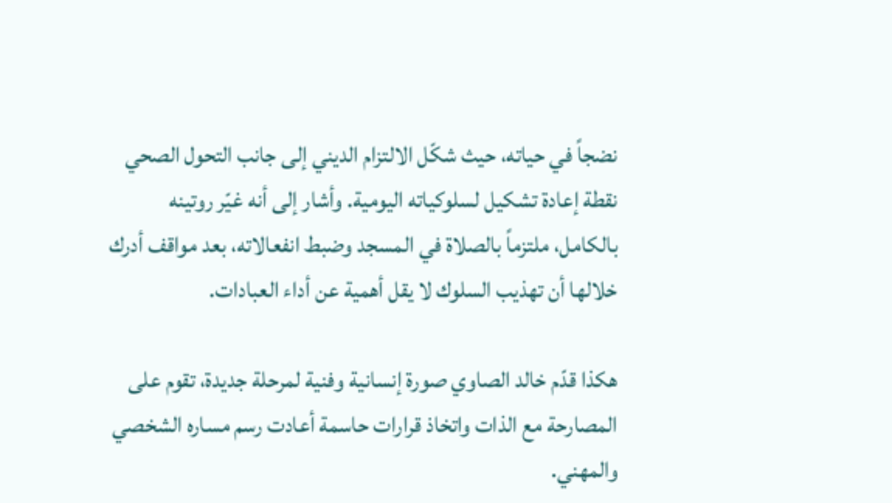نضجاً في حياته، حيث شكّل الالتزام الديني إلى جانب التحول الصحي نقطة إعادة تشكيل لسلوكياته اليومية. وأشار إلى أنه غيّر روتينه بالكامل، ملتزماً بالصلاة في المسجد وضبط انفعالاته، بعد مواقف أدرك خلالها أن تهذيب السلوك لا يقل أهمية عن أداء العبادات.

هكذا قدّم خالد الصاوي صورة إنسانية وفنية لمرحلة جديدة، تقوم على المصارحة مع الذات واتخاذ قرارات حاسمة أعادت رسم مساره الشخصي والمهني.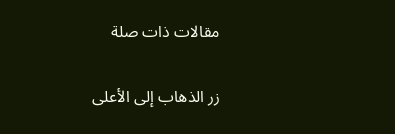مقالات ذات صلة

زر الذهاب إلى الأعلى